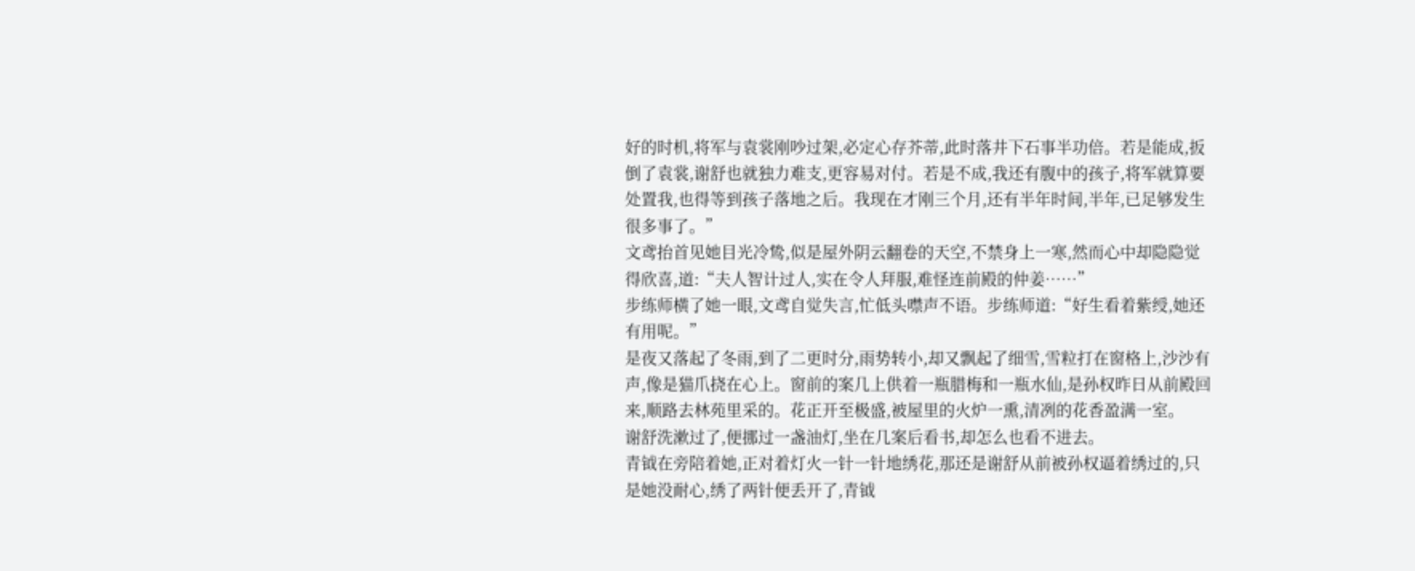好的时机,将军与袁裳刚吵过架,必定心存芥蒂,此时落井下石事半功倍。若是能成,扳倒了袁裳,谢舒也就独力难支,更容易对付。若是不成,我还有腹中的孩子,将军就算要处置我,也得等到孩子落地之后。我现在才刚三个月,还有半年时间,半年,已足够发生很多事了。”
文鸢抬首见她目光冷鸷,似是屋外阴云翻卷的天空,不禁身上一寒,然而心中却隐隐觉得欣喜,道:“夫人智计过人,实在令人拜服,难怪连前殿的仲姜……”
步练师横了她一眼,文鸢自觉失言,忙低头噤声不语。步练师道:“好生看着紫绶,她还有用呢。”
是夜又落起了冬雨,到了二更时分,雨势转小,却又飘起了细雪,雪粒打在窗格上,沙沙有声,像是猫爪挠在心上。窗前的案几上供着一瓶腊梅和一瓶水仙,是孙权昨日从前殿回来,顺路去林苑里采的。花正开至极盛,被屋里的火炉一熏,清冽的花香盈满一室。
谢舒洗漱过了,便挪过一盏油灯,坐在几案后看书,却怎么也看不进去。
青钺在旁陪着她,正对着灯火一针一针地绣花,那还是谢舒从前被孙权逼着绣过的,只是她没耐心,绣了两针便丢开了,青钺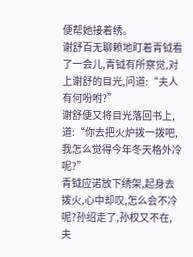便帮她接着绣。
谢舒百无聊赖地盯着青钺看了一会儿,青钺有所察觉,对上谢舒的目光,问道:“夫人有何吩咐?”
谢舒便又将目光落回书上,道:“你去把火炉拨一拨吧,我怎么觉得今年冬天格外冷呢?”
青钺应诺放下绣架,起身去拨火,心中却叹,怎么会不冷呢?孙绍走了,孙权又不在,夫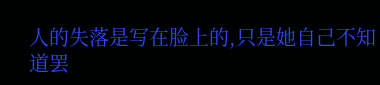人的失落是写在脸上的,只是她自己不知道罢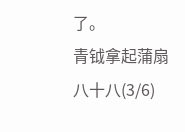了。
青钺拿起蒲扇
八十八(3/6)